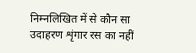निम्नलिखित में से कौन सा उदाहरण शृंगार रस का नहीं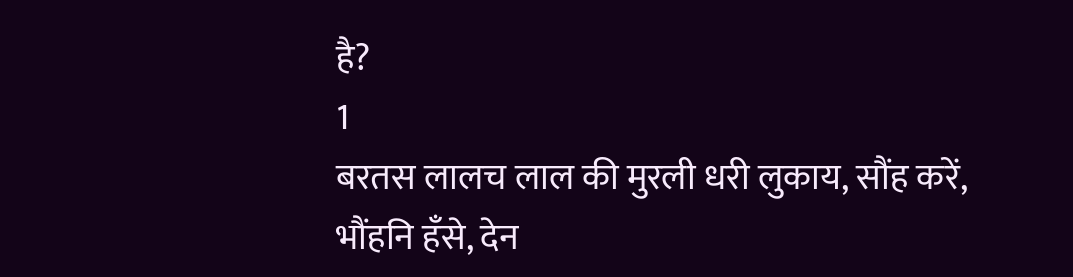है?
1
बरतस लालच लाल की मुरली धरी लुकाय, सौंह करें, भौंहनि हँसे, देन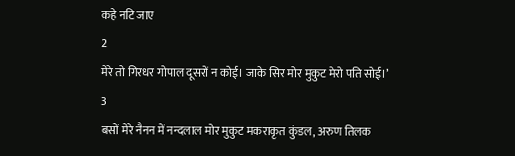कहे नटि जाए
2
मेरे तो गिरधर गोपाल दूसरों न कोई। जाके सिर मोर मुकुट मेरो पति सोई।’
3
बसों मेरे नैनन में नन्दलाल मोर मुकुट मकराकृत कुंडल, अरुण तिलक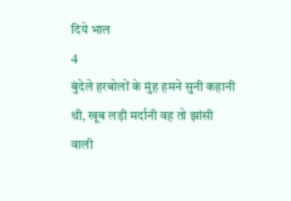दिये भाल
4
बुंदेले हरबोलों के मुंह हमने सुनी कहानी थी, खूब लड़ी मर्दानी वह तो झांसी वाली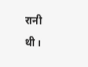रानी थी।